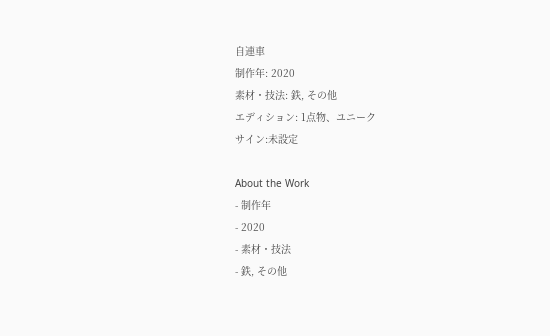自連車
制作年: 2020
素材・技法: 鉄, その他
エディション: 1点物、ユニーク
サイン:未設定

About the Work
- 制作年
- 2020
- 素材・技法
- 鉄, その他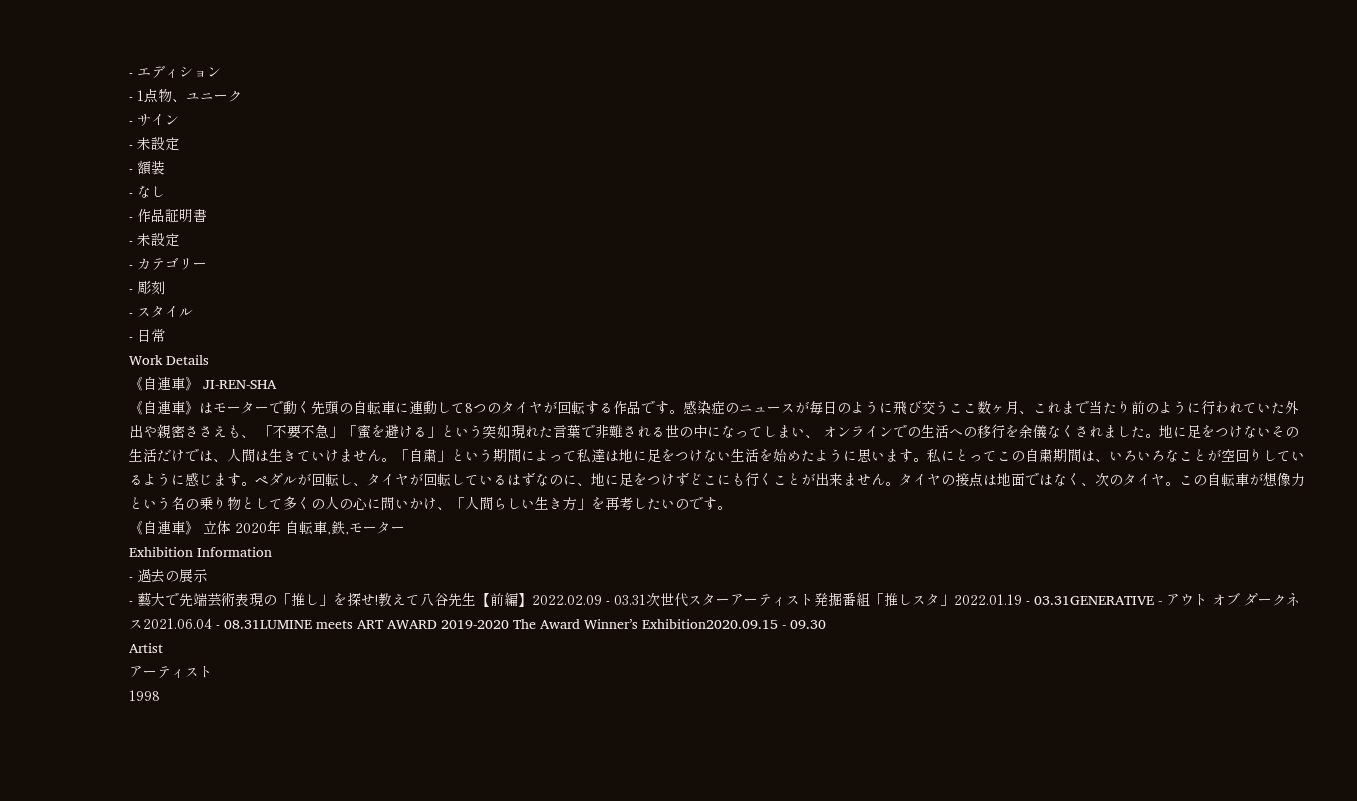- エディション
- 1点物、ユニーク
- サイン
- 未設定
- 額装
- なし
- 作品証明書
- 未設定
- カテゴリー
- 彫刻
- スタイル
- 日常
Work Details
《自連車》 JI-REN-SHA
《自連車》はモーターで動く先頭の自転車に連動して8つのタイヤが回転する作品です。感染症のニュースが毎日のように飛び交うここ数ヶ月、これまで当たり前のように行われていた外出や親密ささえも、 「不要不急」「蜜を避ける」という突如現れた言葉で非難される世の中になってしまい、 オンラインでの生活への移行を余儀なくされました。地に足をつけないその生活だけでは、人間は生きていけません。「自粛」という期間によって私達は地に足をつけない生活を始めたように思います。私にとってこの自粛期間は、いろいろなことが空回りしているように感じます。ペダルが回転し、タイヤが回転しているはずなのに、地に足をつけずどこにも行くことが出来ません。タイヤの接点は地面ではなく、次のタイヤ。この自転車が想像力という名の乗り物として多くの人の心に問いかけ、「人間らしい生き方」を再考したいのです。
《自連車》 立体 2020年 自転車,鉄,モーター
Exhibition Information
- 過去の展示
- 藝大で先端芸術表現の「推し」を探せ!教えて八谷先生【前編】2022.02.09 - 03.31次世代スターアーティスト発掘番組「推しスタ」2022.01.19 - 03.31GENERATIVE - アウト オブ ダークネス2021.06.04 - 08.31LUMINE meets ART AWARD 2019-2020 The Award Winner’s Exhibition2020.09.15 - 09.30
Artist
アーティスト
1998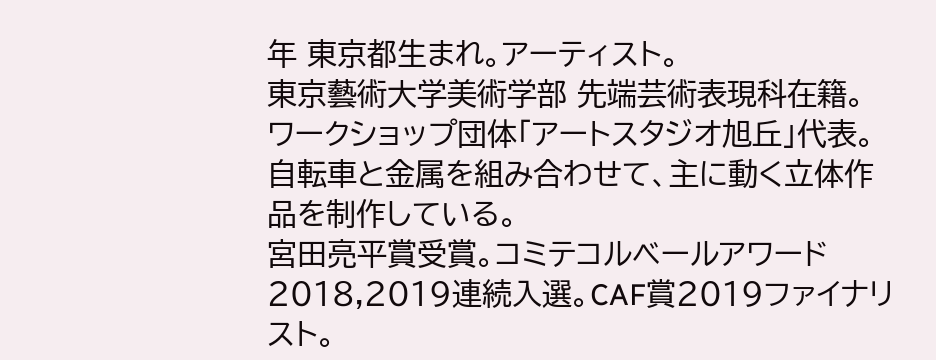年 東京都生まれ。アーティスト。
東京藝術大学美術学部 先端芸術表現科在籍。
ワークショップ団体「アートスタジオ旭丘」代表。
自転車と金属を組み合わせて、主に動く立体作品を制作している。
宮田亮平賞受賞。コミテコルベールアワード2018,2019連続入選。CAF賞2019ファイナリスト。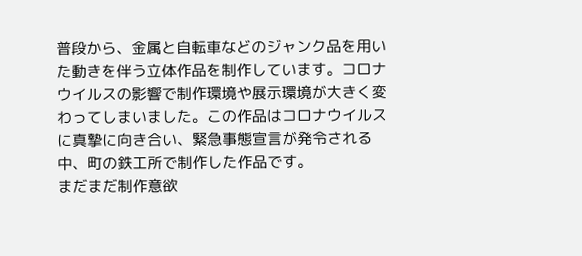普段から、金属と自転車などのジャンク品を用いた動きを伴う立体作品を制作しています。コロナウイルスの影響で制作環境や展示環境が大きく変わってしまいました。この作品はコロナウイルスに真摯に向き合い、緊急事態宣言が発令される中、町の鉄工所で制作した作品です。
まだまだ制作意欲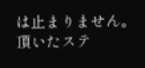は止まりません。頂いたステ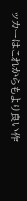ッカーはこれからもより良い作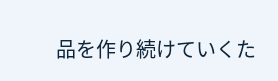品を作り続けていくた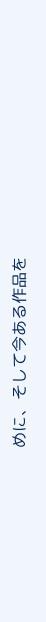めに、そして今ある作品を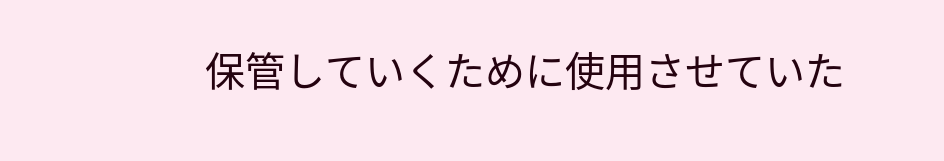保管していくために使用させていた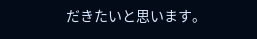だきたいと思います。